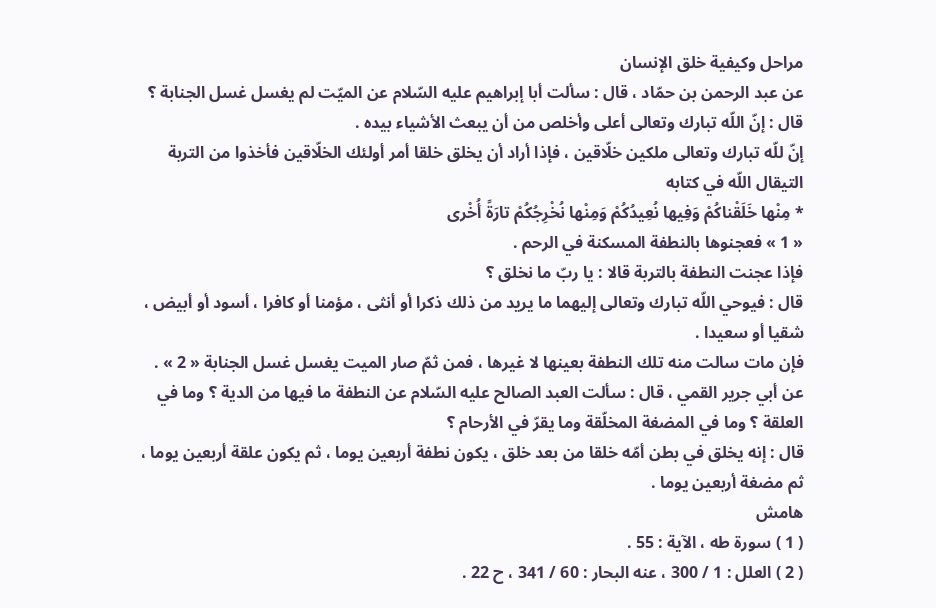مراحل وكيفية خلق الإنسان
عن عبد الرحمن بن حمّاد ، قال : سألت أبا إبراهيم عليه السّلام عن الميّت لم يغسل غسل الجنابة ؟
قال : إنّ اللّه تبارك وتعالى أعلى وأخلص من أن يبعث الأشياء بيده .
إنّ للّه تبارك وتعالى ملكين خلّاقين ، فإذا أراد أن يخلق خلقا أمر أولئك الخلّاقين فأخذوا من التربة التيقال اللّه في كتابه
* مِنْها خَلَقْناكُمْ وَفِيها نُعِيدُكُمْ وَمِنْها نُخْرِجُكُمْ تارَةً أُخْرى
« 1 » فعجنوها بالنطفة المسكنة في الرحم .
فإذا عجنت النطفة بالتربة قالا : يا ربّ ما نخلق ؟
قال : فيوحي اللّه تبارك وتعالى إليهما ما يريد من ذلك ذكرا أو أنثى ، مؤمنا أو كافرا ، أسود أو أبيض ، شقيا أو سعيدا .
فإن مات سالت منه تلك النطفة بعينها لا غيرها ، فمن ثمّ صار الميت يغسل غسل الجنابة « 2 » .
عن أبي جرير القمي ، قال : سألت العبد الصالح عليه السّلام عن النطفة ما فيها من الدية ؟ وما في العلقة ؟ وما في المضغة المخلّقة وما يقرّ في الأرحام ؟
قال : إنه يخلق في بطن أمّه خلقا من بعد خلق ، يكون نطفة أربعين يوما ، ثم يكون علقة أربعين يوما ، ثم مضغة أربعين يوما .
هامش
( 1 ) سورة طه ، الآية : 55 .
( 2 ) العلل : 1 / 300 ، عنه البحار : 60 / 341 ، ح 22 .